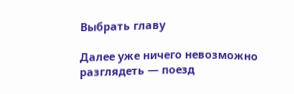Выбрать главу

Далее уже ничего невозможно разглядеть — поезд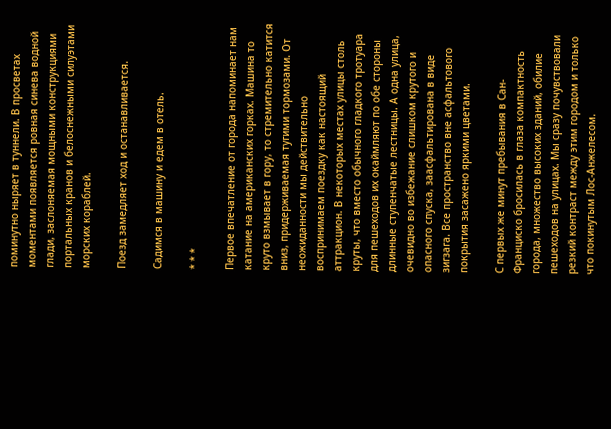поминутно ныряет в туннели. В просветах моментами появляется ровная синева водной глади, заслоняемая мощными конструкциями портальных кранов и белоснежными силуэтами морских кораблей.

Поезд замедляет ход и останавливается.

Садимся в машину и едем в отель.

* * *

Первое впечатление от города напоминает нам катание на американских горках. Машина то круто взмывает в гору, то стремительно катится вниз, придерживаемая тугими тормозами. От неожиданности мы действительно воспринимаем поездку как настоящий аттракцион. В некоторых местах улицы столь круты, что вместо обычного гладкого тротуара для пешеходов их окаймляют по обе стороны длинные ступенчатые лестницы. А одна улица, очевидно во избежание слишком крутого и опасного спуска, заасфальтирована в виде зигзага. Все пространство вне асфальтового покрытия засажено яркими цветами.

С первых же минут пребывания в Сан-Франциско бросилась в глаза компактность города, множество высоких зданий, обилие пешеходов на улицах. Мы сразу почувствовали резкий контраст между этим городом и только что покинутым Лос-Анжелесом.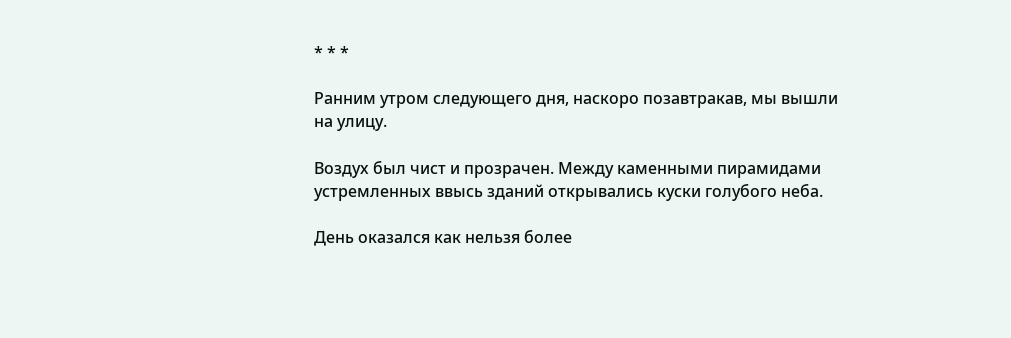* * *

Ранним утром следующего дня, наскоро позавтракав, мы вышли на улицу.

Воздух был чист и прозрачен. Между каменными пирамидами устремленных ввысь зданий открывались куски голубого неба.

День оказался как нельзя более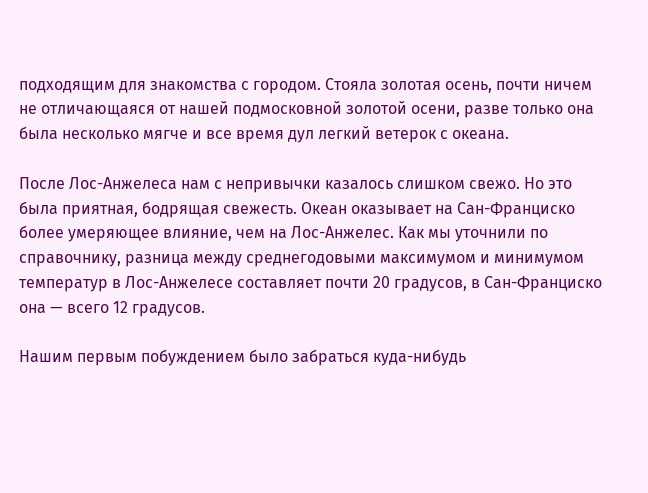подходящим для знакомства с городом. Стояла золотая осень, почти ничем не отличающаяся от нашей подмосковной золотой осени, разве только она была несколько мягче и все время дул легкий ветерок с океана.

После Лос-Анжелеса нам с непривычки казалось слишком свежо. Но это была приятная, бодрящая свежесть. Океан оказывает на Сан-Франциско более умеряющее влияние, чем на Лос-Анжелес. Как мы уточнили по справочнику, разница между среднегодовыми максимумом и минимумом температур в Лос-Анжелесе составляет почти 20 градусов, в Сан-Франциско она — всего 12 градусов.

Нашим первым побуждением было забраться куда-нибудь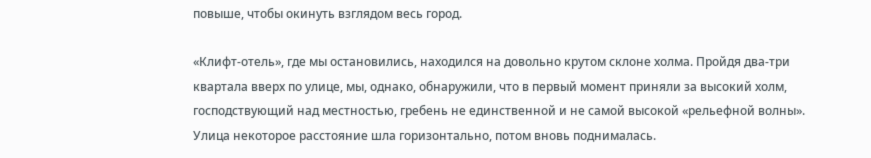повыше, чтобы окинуть взглядом весь город.

«Клифт-отель», где мы остановились, находился на довольно крутом склоне холма. Пройдя два-три квартала вверх по улице, мы, однако, обнаружили, что в первый момент приняли за высокий холм, господствующий над местностью, гребень не единственной и не самой высокой «рельефной волны». Улица некоторое расстояние шла горизонтально, потом вновь поднималась.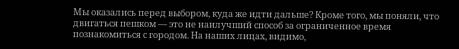Мы оказались перед выбором, куда же идти дальше? Кроме того, мы поняли, что двигаться пешком — это не наилучший способ за ограниченное время познакомиться с городом. На наших лицах, видимо,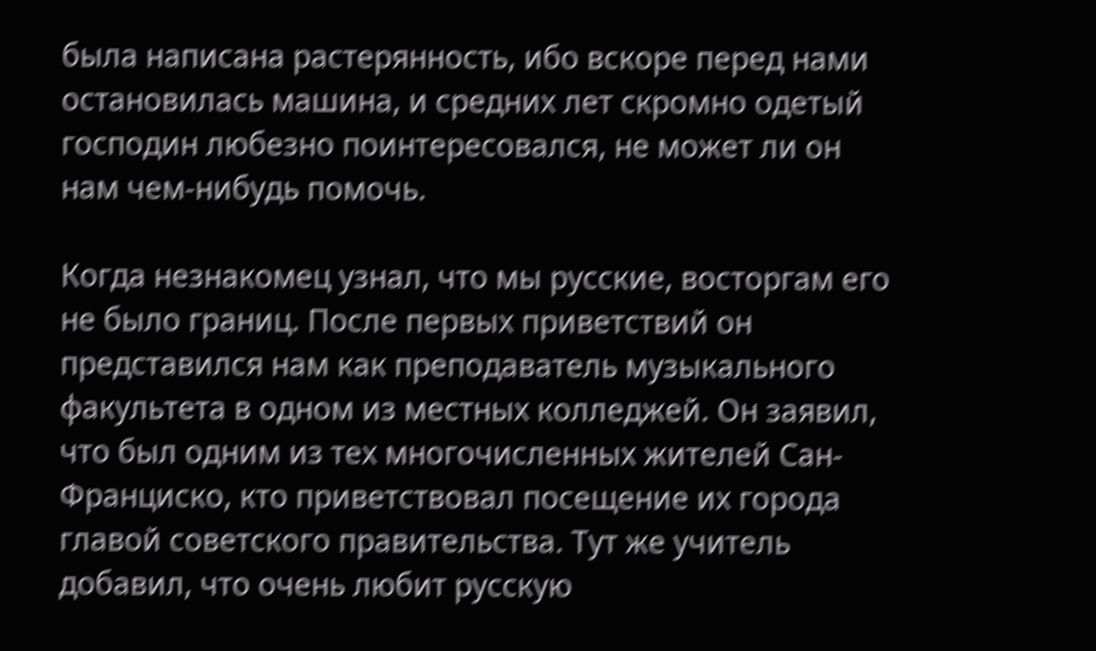была написана растерянность, ибо вскоре перед нами остановилась машина, и средних лет скромно одетый господин любезно поинтересовался, не может ли он нам чем-нибудь помочь.

Когда незнакомец узнал, что мы русские, восторгам его не было границ. После первых приветствий он представился нам как преподаватель музыкального факультета в одном из местных колледжей. Он заявил, что был одним из тех многочисленных жителей Сан-Франциско, кто приветствовал посещение их города главой советского правительства. Тут же учитель добавил, что очень любит русскую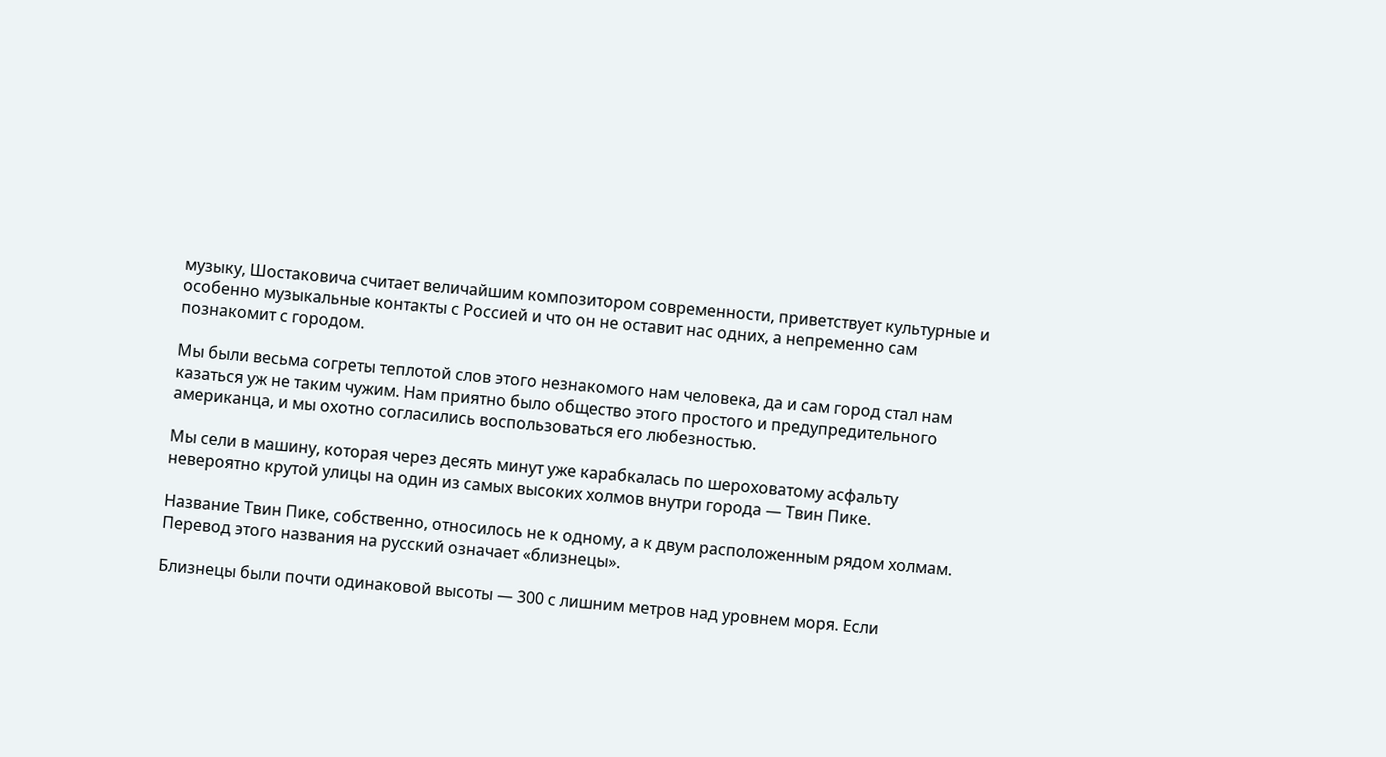музыку, Шостаковича считает величайшим композитором современности, приветствует культурные и особенно музыкальные контакты с Россией и что он не оставит нас одних, а непременно сам познакомит с городом.

Мы были весьма согреты теплотой слов этого незнакомого нам человека, да и сам город стал нам казаться уж не таким чужим. Нам приятно было общество этого простого и предупредительного американца, и мы охотно согласились воспользоваться его любезностью.

Мы сели в машину, которая через десять минут уже карабкалась по шероховатому асфальту невероятно крутой улицы на один из самых высоких холмов внутри города — Твин Пике.

Название Твин Пике, собственно, относилось не к одному, а к двум расположенным рядом холмам. Перевод этого названия на русский означает «близнецы».

Близнецы были почти одинаковой высоты — 300 с лишним метров над уровнем моря. Если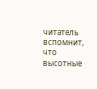читатель вспомнит, что высотные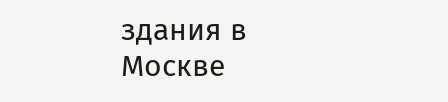здания в Москве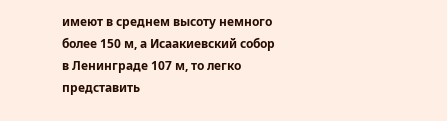имеют в среднем высоту немного более 150 м, а Исаакиевский собор в Ленинграде 107 м, то легко представить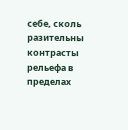себе, сколь разительны контрасты рельефа в пределах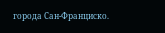города Сан-Франциско.